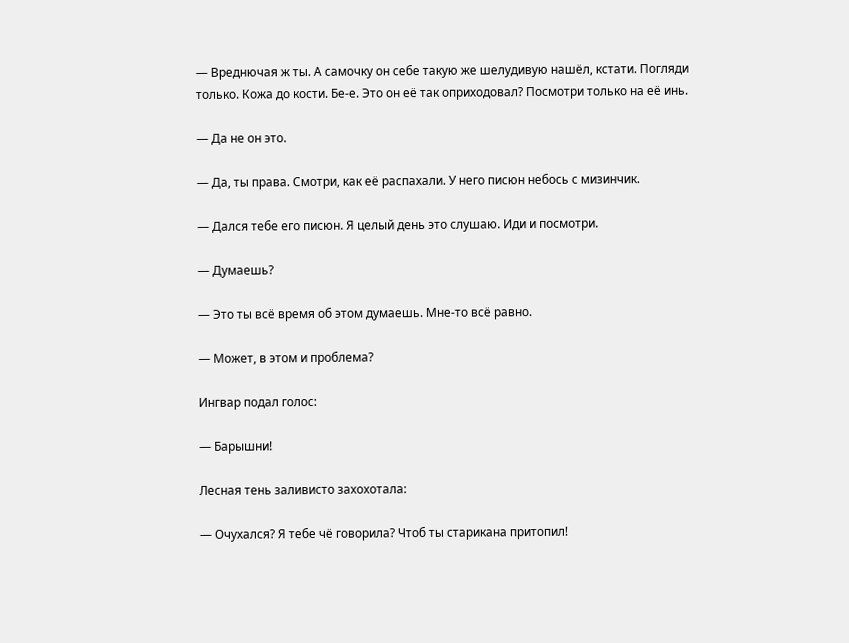— Вреднючая ж ты. А самочку он себе такую же шелудивую нашёл, кстати. Погляди только. Кожа до кости. Бе-е. Это он её так оприходовал? Посмотри только на её инь.

— Да не он это.

— Да, ты права. Смотри, как её распахали. У него писюн небось с мизинчик.

— Дался тебе его писюн. Я целый день это слушаю. Иди и посмотри.

— Думаешь?

— Это ты всё время об этом думаешь. Мне-то всё равно.

— Может, в этом и проблема?

Ингвар подал голос:

— Барышни!

Лесная тень заливисто захохотала:

— Очухался? Я тебе чё говорила? Чтоб ты старикана притопил!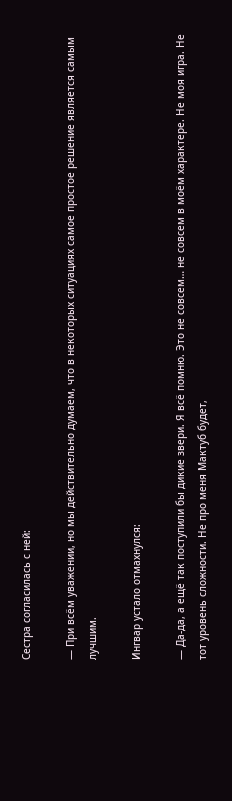Сестра согласилась с ней:

— При всём уважении, но мы действительно думаем, что в некоторых ситуациях самое простое решение является самым лучшим.

Ингвар устало отмахнулся:

— Да-да, а ещё так поступили бы дикие звери. Я всё помню. Это не совсем… не совсем в моём характере. Не моя игра. Не тот уровень сложности. Не про меня Мактуб будет,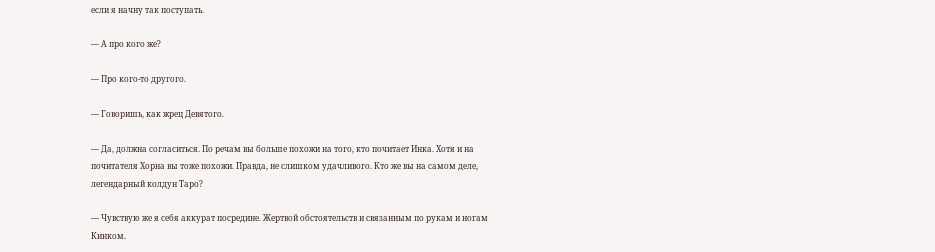если я начну так поступать.

— А про кого же?

— Про кого-то другого.

— Говоришь, как жрец Девятого.

— Да, должна согласиться. По речам вы больше похожи на того, кто почитает Инка. Хотя и на почитателя Хорна вы тоже похожи. Правда, не слишком удачливого. Кто же вы на самом деле, легендарный колдун Таро?

— Чувствую же я себя аккурат посредине. Жертвой обстоятельств и связанным по рукам и ногам Кинком.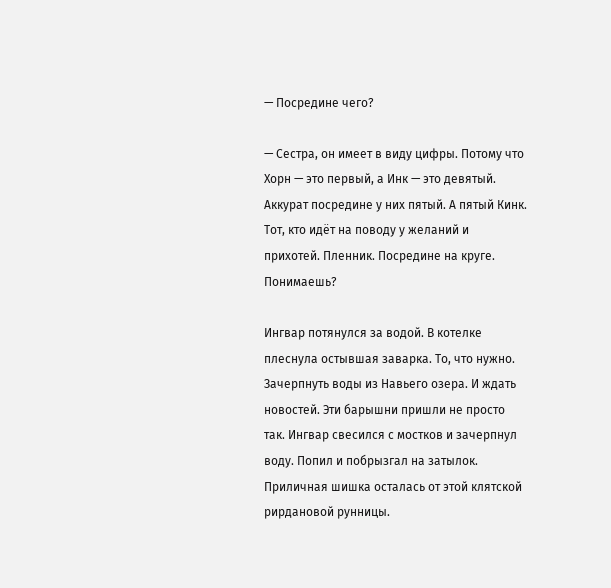— Посредине чего?

— Сестра, он имеет в виду цифры. Потому что Хорн — это первый, а Инк — это девятый. Аккурат посредине у них пятый. А пятый Кинк. Тот, кто идёт на поводу у желаний и прихотей. Пленник. Посредине на круге. Понимаешь?

Ингвар потянулся за водой. В котелке плеснула остывшая заварка. То, что нужно. Зачерпнуть воды из Навьего озера. И ждать новостей. Эти барышни пришли не просто так. Ингвар свесился с мостков и зачерпнул воду. Попил и побрызгал на затылок. Приличная шишка осталась от этой клятской рирдановой рунницы.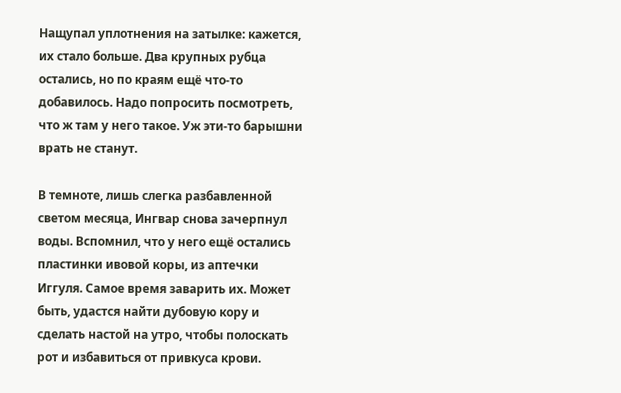Нащупал уплотнения на затылке: кажется, их стало больше. Два крупных рубца остались, но по краям ещё что-то добавилось. Надо попросить посмотреть, что ж там у него такое. Уж эти-то барышни врать не станут.

В темноте, лишь слегка разбавленной светом месяца, Ингвар снова зачерпнул воды. Вспомнил, что у него ещё остались пластинки ивовой коры, из аптечки Иггуля. Самое время заварить их. Может быть, удастся найти дубовую кору и сделать настой на утро, чтобы полоскать рот и избавиться от привкуса крови.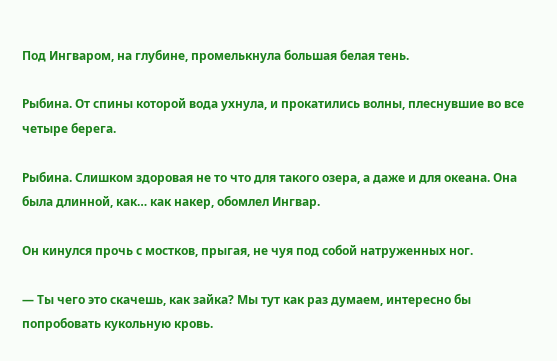Под Ингваром, на глубине, промелькнула большая белая тень.

Рыбина. От спины которой вода ухнула, и прокатились волны, плеснувшие во все четыре берега.

Рыбина. Слишком здоровая не то что для такого озера, а даже и для океана. Она была длинной, как… как накер, обомлел Ингвар.

Он кинулся прочь с мостков, прыгая, не чуя под собой натруженных ног.

— Ты чего это скачешь, как зайка? Мы тут как раз думаем, интересно бы попробовать кукольную кровь.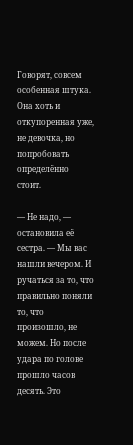Говорят, совсем особенная штука. Она хоть и откупоренная уже, не девочка, но попробовать определённо стоит.

— Не надо, — остановила её сестра. — Мы вас нашли вечером. И ручаться за то, что правильно поняли то, что произошло, не можем. Но после удара по голове прошло часов десять. Это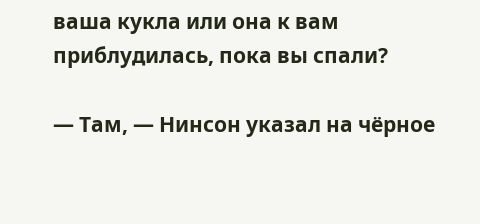ваша кукла или она к вам приблудилась, пока вы спали?

— Там, — Нинсон указал на чёрное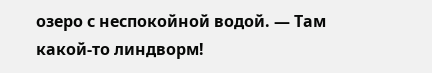озеро с неспокойной водой. — Там какой-то линдворм!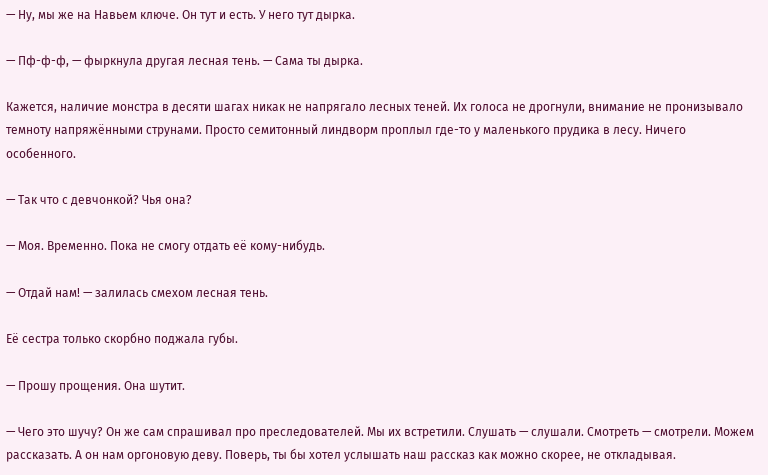— Ну, мы же на Навьем ключе. Он тут и есть. У него тут дырка.

— Пф-ф-ф, — фыркнула другая лесная тень. — Сама ты дырка.

Кажется, наличие монстра в десяти шагах никак не напрягало лесных теней. Их голоса не дрогнули, внимание не пронизывало темноту напряжёнными струнами. Просто семитонный линдворм проплыл где-то у маленького прудика в лесу. Ничего особенного.

— Так что с девчонкой? Чья она?

— Моя. Временно. Пока не смогу отдать её кому-нибудь.

— Отдай нам! — залилась смехом лесная тень.

Её сестра только скорбно поджала губы.

— Прошу прощения. Она шутит.

— Чего это шучу? Он же сам спрашивал про преследователей. Мы их встретили. Слушать — слушали. Смотреть — смотрели. Можем рассказать. А он нам оргоновую деву. Поверь, ты бы хотел услышать наш рассказ как можно скорее, не откладывая.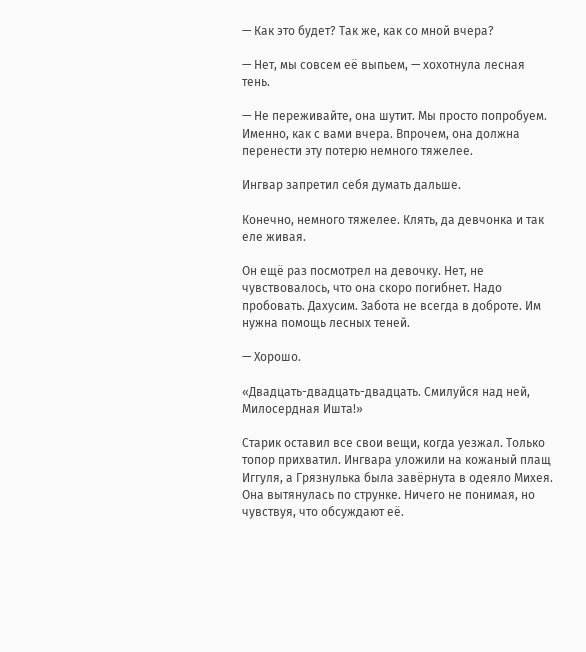— Как это будет? Так же, как со мной вчера?

— Нет, мы совсем её выпьем, — хохотнула лесная тень.

— Не переживайте, она шутит. Мы просто попробуем. Именно, как с вами вчера. Впрочем, она должна перенести эту потерю немного тяжелее.

Ингвар запретил себя думать дальше.

Конечно, немного тяжелее. Клять, да девчонка и так еле живая.

Он ещё раз посмотрел на девочку. Нет, не чувствовалось, что она скоро погибнет. Надо пробовать. Дахусим. Забота не всегда в доброте. Им нужна помощь лесных теней.

— Хорошо.

«Двадцать-двадцать-двадцать. Смилуйся над ней, Милосердная Ишта!»

Старик оставил все свои вещи, когда уезжал. Только топор прихватил. Ингвара уложили на кожаный плащ Иггуля, а Грязнулька была завёрнута в одеяло Михея. Она вытянулась по струнке. Ничего не понимая, но чувствуя, что обсуждают её.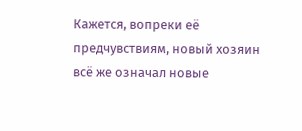Кажется, вопреки её предчувствиям, новый хозяин всё же означал новые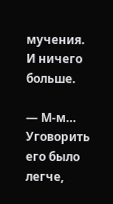мучения. И ничего больше.

— М-м… Уговорить его было легче,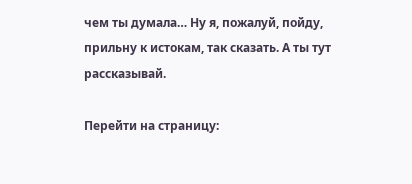чем ты думала… Ну я, пожалуй, пойду, прильну к истокам, так сказать. А ты тут рассказывай.

Перейти на страницу: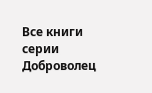Все книги серии Доброволец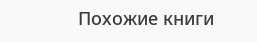Похожие книги